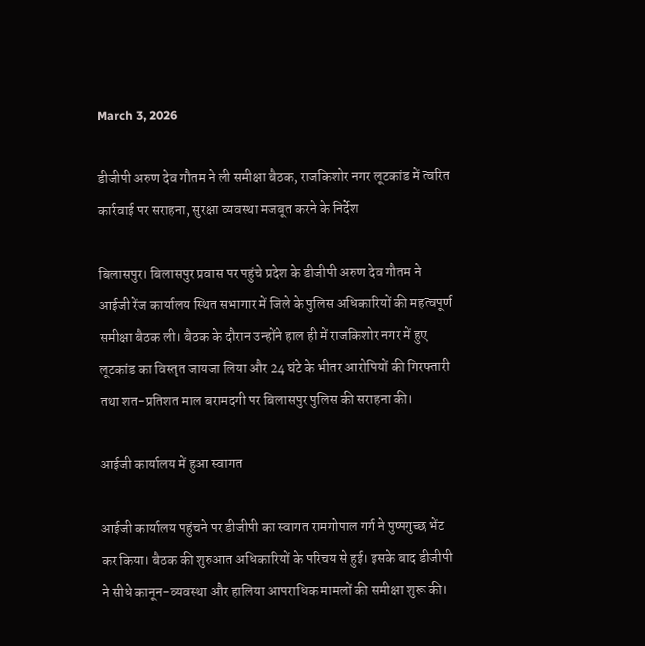March 3, 2026

डीजीपी अरुण देव गौतम ने ली समीक्षा बैठक, राजकिशोर नगर लूटकांड में त्वरित कार्रवाई पर सराहना, सुरक्षा व्यवस्था मजबूत करने के निर्देश

बिलासपुर। बिलासपुर प्रवास पर पहुंचे प्रदेश के डीजीपी अरुण देव गौतम ने आईजी रेंज कार्यालय स्थित सभागार में जिले के पुलिस अधिकारियों की महत्वपूर्ण समीक्षा बैठक ली। बैठक के दौरान उन्होंने हाल ही में राजकिशोर नगर में हुए लूटकांड का विस्तृत जायजा लिया और 24 घंटे के भीतर आरोपियों की गिरफ्तारी तथा शत-प्रतिशत माल बरामदगी पर बिलासपुर पुलिस की सराहना की।

आईजी कार्यालय में हुआ स्वागत

आईजी कार्यालय पहुंचने पर डीजीपी का स्वागत रामगोपाल गर्ग ने पुष्पगुच्छ भेंट कर किया। बैठक की शुरुआत अधिकारियों के परिचय से हुई। इसके बाद डीजीपी ने सीधे कानून-व्यवस्था और हालिया आपराधिक मामलों की समीक्षा शुरू की।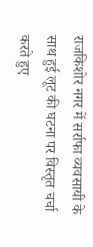राजकिशोर नगर में सर्राफा व्यवसायी के साथ हुई लूट की घटना पर विस्तृत चर्चा करते हुए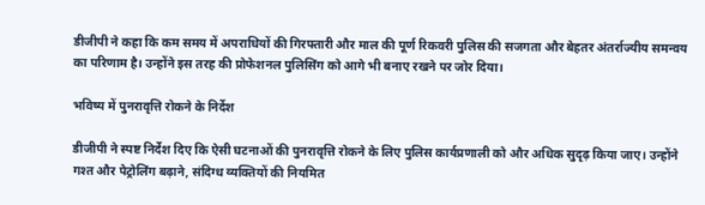डीजीपी ने कहा कि कम समय में अपराधियों की गिरफ्तारी और माल की पूर्ण रिकवरी पुलिस की सजगता और बेहतर अंतर्राज्यीय समन्वय का परिणाम है। उन्होंने इस तरह की प्रोफेशनल पुलिसिंग को आगे भी बनाए रखने पर जोर दिया।

भविष्य में पुनरावृत्ति रोकने के निर्देश

डीजीपी ने स्पष्ट निर्देश दिए कि ऐसी घटनाओं की पुनरावृत्ति रोकने के लिए पुलिस कार्यप्रणाली को और अधिक सुदृढ़ किया जाए। उन्होंने गश्त और पेट्रोलिंग बढ़ाने, संदिग्ध व्यक्तियों की नियमित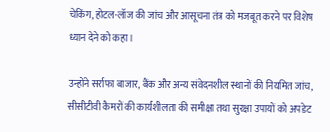चेकिंग, होटल-लॉज की जांच और आसूचना तंत्र को मजबूत करने पर विशेष ध्यान देने को कहा।

उन्होंने सर्राफा बाजार, बैंक और अन्य संवेदनशील स्थानों की नियमित जांच, सीसीटीवी कैमरों की कार्यशीलता की समीक्षा तथा सुरक्षा उपायों को अपडेट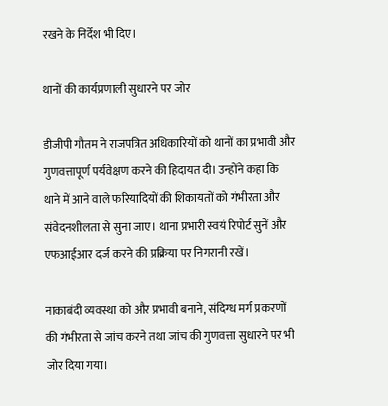रखने के निर्देश भी दिए।

थानों की कार्यप्रणाली सुधारने पर जोर

डीजीपी गौतम ने राजपत्रित अधिकारियों को थानों का प्रभावी और गुणवत्तापूर्ण पर्यवेक्षण करने की हिदायत दी। उन्होंने कहा कि थाने में आने वाले फरियादियों की शिकायतों को गंभीरता और संवेदनशीलता से सुना जाए। थाना प्रभारी स्वयं रिपोर्ट सुनें और एफआईआर दर्ज करने की प्रक्रिया पर निगरानी रखें।

नाकाबंदी व्यवस्था को और प्रभावी बनाने, संदिग्ध मर्ग प्रकरणों की गंभीरता से जांच करने तथा जांच की गुणवत्ता सुधारने पर भी जोर दिया गया।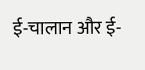ई-चालान और ई-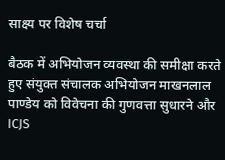साक्ष्य पर विशेष चर्चा

बैठक में अभियोजन व्यवस्था की समीक्षा करते हुए संयुक्त संचालक अभियोजन माखनलाल पाण्डेय को विवेचना की गुणवत्ता सुधारने और ICJS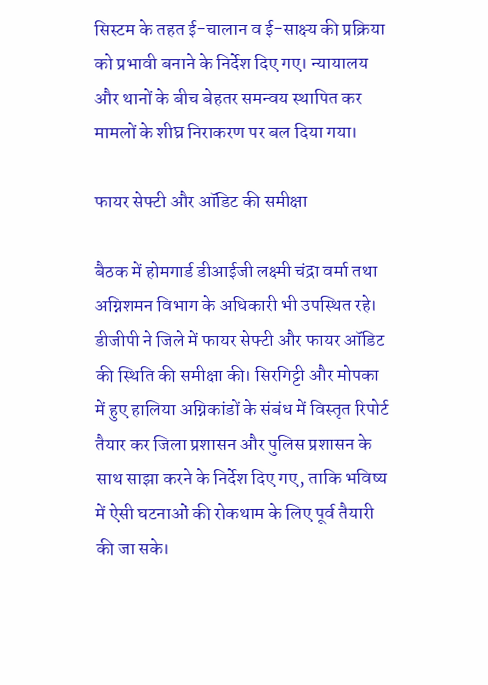सिस्टम के तहत ई-चालान व ई-साक्ष्य की प्रक्रिया को प्रभावी बनाने के निर्देश दिए गए। न्यायालय और थानों के बीच बेहतर समन्वय स्थापित कर मामलों के शीघ्र निराकरण पर बल दिया गया।

फायर सेफ्टी और ऑडिट की समीक्षा

बैठक में होमगार्ड डीआईजी लक्ष्मी चंद्रा वर्मा तथा अग्निशमन विभाग के अधिकारी भी उपस्थित रहे। डीजीपी ने जिले में फायर सेफ्टी और फायर ऑडिट की स्थिति की समीक्षा की। सिरगिट्टी और मोपका में हुए हालिया अग्निकांडों के संबंध में विस्तृत रिपोर्ट तैयार कर जिला प्रशासन और पुलिस प्रशासन के साथ साझा करने के निर्देश दिए गए, ताकि भविष्य में ऐसी घटनाओं की रोकथाम के लिए पूर्व तैयारी की जा सके।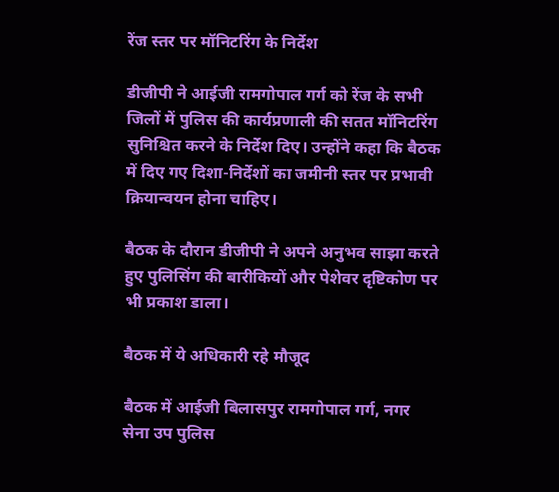रेंज स्तर पर मॉनिटरिंग के निर्देश

डीजीपी ने आईजी रामगोपाल गर्ग को रेंज के सभी जिलों में पुलिस की कार्यप्रणाली की सतत मॉनिटरिंग सुनिश्चित करने के निर्देश दिए। उन्होंने कहा कि बैठक में दिए गए दिशा-निर्देशों का जमीनी स्तर पर प्रभावी क्रियान्वयन होना चाहिए।

बैठक के दौरान डीजीपी ने अपने अनुभव साझा करते हुए पुलिसिंग की बारीकियों और पेशेवर दृष्टिकोण पर भी प्रकाश डाला।

बैठक में ये अधिकारी रहे मौजूद

बैठक में आईजी बिलासपुर रामगोपाल गर्ग, नगर सेना उप पुलिस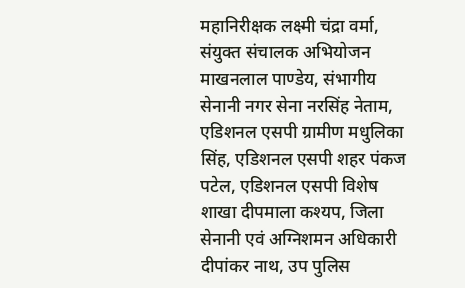महानिरीक्षक लक्ष्मी चंद्रा वर्मा, संयुक्त संचालक अभियोजन माखनलाल पाण्डेय, संभागीय सेनानी नगर सेना नरसिंह नेताम, एडिशनल एसपी ग्रामीण मधुलिका सिंह, एडिशनल एसपी शहर पंकज पटेल, एडिशनल एसपी विशेष शाखा दीपमाला कश्यप, जिला सेनानी एवं अग्निशमन अधिकारी दीपांकर नाथ, उप पुलिस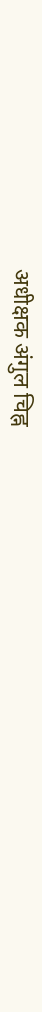अधीक्षक अंगुल चिह्न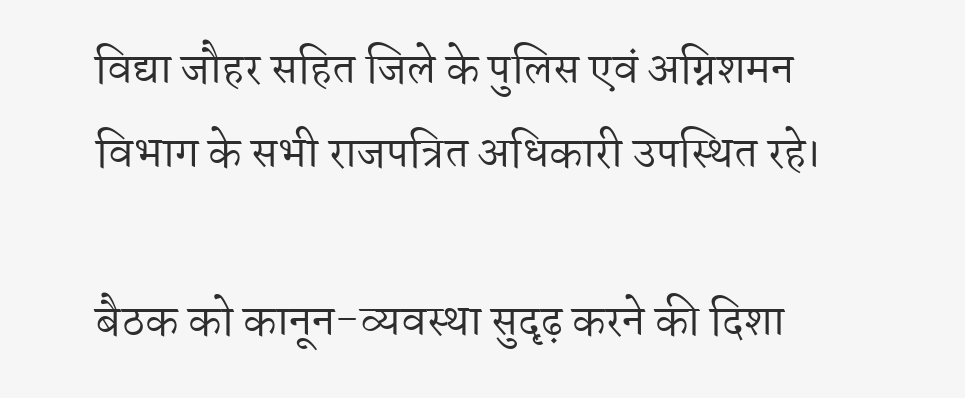विद्या जौहर सहित जिले के पुलिस एवं अग्निशमन विभाग के सभी राजपत्रित अधिकारी उपस्थित रहे।

बैठक को कानून-व्यवस्था सुदृढ़ करने की दिशा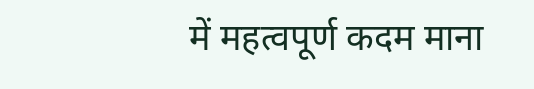में महत्वपूर्ण कदम माना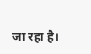जा रहा है।